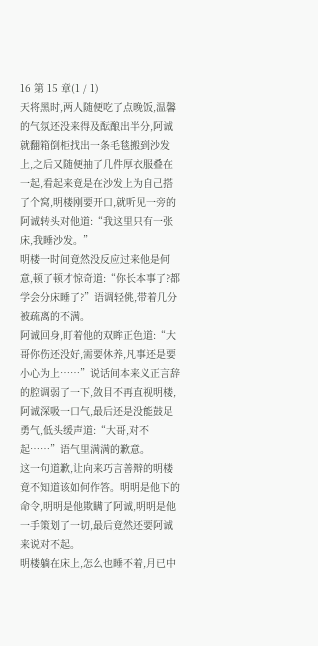16 第 15 章(1 / 1)
天将黑时,两人随便吃了点晚饭,温馨的气氛还没来得及酝酿出半分,阿诚就翻箱倒柜找出一条毛毯搬到沙发上,之后又随便抽了几件厚衣服叠在一起,看起来竟是在沙发上为自己搭了个窝,明楼刚要开口,就听见一旁的阿诚转头对他道:“我这里只有一张床,我睡沙发。”
明楼一时间竟然没反应过来他是何意,顿了顿才惊奇道:“你长本事了?都学会分床睡了?”语调轻佻,带着几分被疏离的不满。
阿诚回身,盯着他的双眸正色道:“大哥你伤还没好,需要休养,凡事还是要小心为上……”说话间本来义正言辞的腔调弱了一下,敛目不再直视明楼,阿诚深吸一口气,最后还是没能鼓足勇气,低头缓声道:“大哥,对不起……”语气里满满的歉意。
这一句道歉,让向来巧言善辩的明楼竟不知道该如何作答。明明是他下的命令,明明是他欺瞒了阿诚,明明是他一手策划了一切,最后竟然还要阿诚来说对不起。
明楼躺在床上,怎么也睡不着,月已中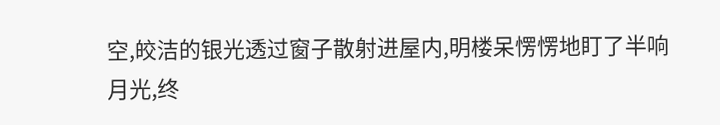空,皎洁的银光透过窗子散射进屋内,明楼呆愣愣地盯了半响月光,终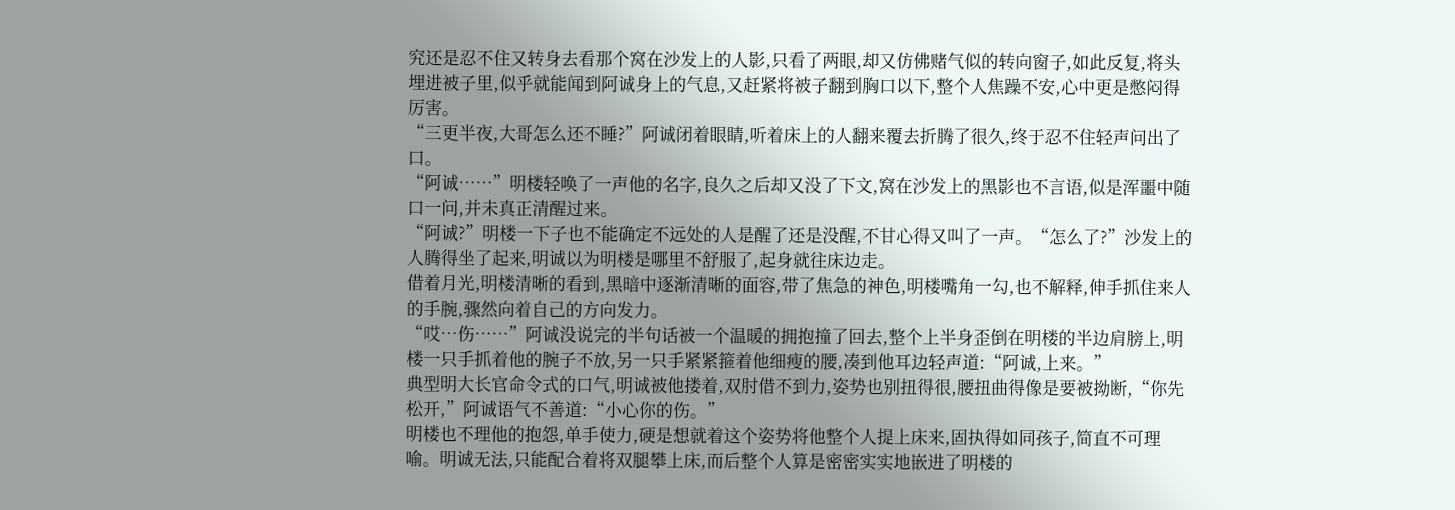究还是忍不住又转身去看那个窝在沙发上的人影,只看了两眼,却又仿佛赌气似的转向窗子,如此反复,将头埋进被子里,似乎就能闻到阿诚身上的气息,又赶紧将被子翻到胸口以下,整个人焦躁不安,心中更是憋闷得厉害。
“三更半夜,大哥怎么还不睡?”阿诚闭着眼睛,听着床上的人翻来覆去折腾了很久,终于忍不住轻声问出了口。
“阿诚……”明楼轻唤了一声他的名字,良久之后却又没了下文,窝在沙发上的黑影也不言语,似是浑噩中随口一问,并未真正清醒过来。
“阿诚?”明楼一下子也不能确定不远处的人是醒了还是没醒,不甘心得又叫了一声。“怎么了?”沙发上的人腾得坐了起来,明诚以为明楼是哪里不舒服了,起身就往床边走。
借着月光,明楼清晰的看到,黑暗中逐渐清晰的面容,带了焦急的神色,明楼嘴角一勾,也不解释,伸手抓住来人的手腕,骤然向着自己的方向发力。
“哎…伤……”阿诚没说完的半句话被一个温暖的拥抱撞了回去,整个上半身歪倒在明楼的半边肩膀上,明楼一只手抓着他的腕子不放,另一只手紧紧箍着他细瘦的腰,凑到他耳边轻声道:“阿诚,上来。”
典型明大长官命令式的口气,明诚被他搂着,双肘借不到力,姿势也别扭得很,腰扭曲得像是要被拗断,“你先松开,”阿诚语气不善道:“小心你的伤。”
明楼也不理他的抱怨,单手使力,硬是想就着这个姿势将他整个人提上床来,固执得如同孩子,简直不可理喻。明诚无法,只能配合着将双腿攀上床,而后整个人算是密密实实地嵌进了明楼的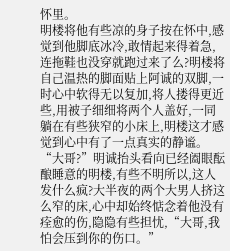怀里。
明楼将他有些凉的身子按在怀中,感觉到他脚底冰冷,敢情起来得着急,连拖鞋也没穿就跑过来了么?明楼将自己温热的脚面贴上阿诚的双脚,一时心中软得无以复加,将人搂得更近些,用被子细细将两个人盖好,一同躺在有些狭窄的小床上,明楼这才感觉到心中有了一点真实的静谧。
“大哥?”明诚抬头看向已经阖眼酝酿睡意的明楼,有些不明所以,这人发什么疯?大半夜的两个大男人挤这么窄的床,心中却始终惦念着他没有痊愈的伤,隐隐有些担忧,“大哥,我怕会压到你的伤口。”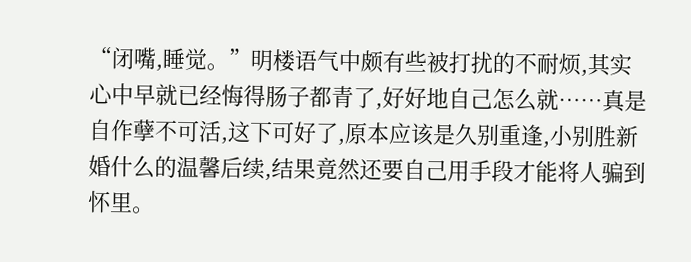“闭嘴,睡觉。”明楼语气中颇有些被打扰的不耐烦,其实心中早就已经悔得肠子都青了,好好地自己怎么就……真是自作孽不可活,这下可好了,原本应该是久别重逢,小别胜新婚什么的温馨后续,结果竟然还要自己用手段才能将人骗到怀里。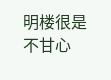明楼很是不甘心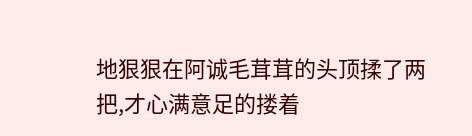地狠狠在阿诚毛茸茸的头顶揉了两把,才心满意足的搂着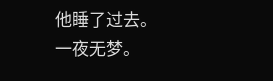他睡了过去。
一夜无梦。